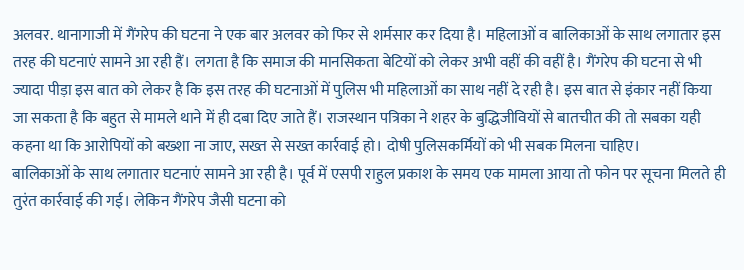अलवर. थानागाजी में गैंगरेप की घटना ने एक बार अलवर को फिर से शर्मसार कर दिया है। महिलाओं व बालिकाओं के साथ लगातार इस तरह की घटनाएं सामने आ रही हैं। लगता है कि समाज की मानसिकता बेटियों को लेकर अभी वहीं की वहीं है। गैंगरेप की घटना से भी ज्यादा पीड़ा इस बात को लेकर है कि इस तरह की घटनाओं में पुलिस भी महिलाओं का साथ नहीं दे रही है। इस बात से इंकार नहीं किया जा सकता है कि बहुत से मामले थाने में ही दबा दिए जाते हैं। राजस्थान पत्रिका ने शहर के बुद्धिजीवियों से बातचीत की तो सबका यही कहना था कि आरोपियों को बख्शा ना जाए, सख्त से सख्त कार्रवाई हो। दोषी पुलिसकर्मियों को भी सबक मिलना चाहिए।
बालिकाओं के साथ लगातार घटनाएं सामने आ रही है। पूर्व में एसपी राहुल प्रकाश के समय एक मामला आया तो फोन पर सूचना मिलते ही तुरंत कार्रवाई की गई। लेकिन गैंगरेप जैसी घटना को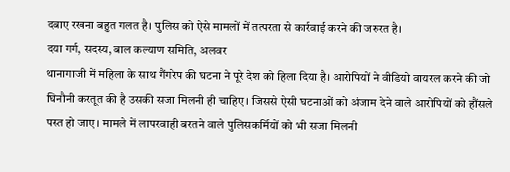दबाए रखना बहुत गलत है। पुलिस को ऐसे मामलों में तत्परता से कार्रवाई करने की जरुरत है।
दया गर्ग, सदस्य, बाल कल्याण समिति, अलवर
थानागाजी में महिला के साथ गैंगरेप की घटना ने पूरे देश को हिला दिया है। आरोपियों ने वीडियो वायरल करने की जो घिनौनी करतूत की है उसकी सजा मिलनी ही चाहिए। जिससे ऐसी घटनाओं को अंजाम देने वाले आरोपियों को हौंसले पस्त हो जाए। मामले में लापरवाही बरतने वाले पुलिसकर्मियों को भी सजा मिलनी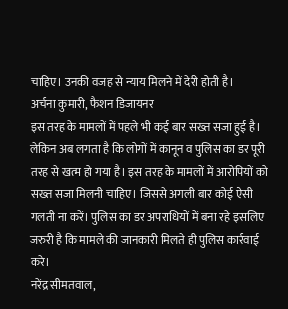चाहिए। उनकी वजह से न्याय मिलने में देरी होती है।
अर्चना कुमारी, फैशन डिजायनर
इस तरह के मामलों में पहले भी कई बार सख्त सजा हुई है। लेकिन अब लगता है कि लोगों में कानून व पुलिस का डर पूरी तरह से खत्म हो गया है। इस तरह के मामलों में आरोपियों को सख्त सजा मिलनी चाहिए। जिससे अगली बार कोई ऐसी गलती ना करें। पुलिस का डर अपराधियों में बना रहे इसलिए जरुरी है कि मामले की जानकारी मिलते ही पुलिस कार्रवाई करे।
नरेंद्र सीमतवाल,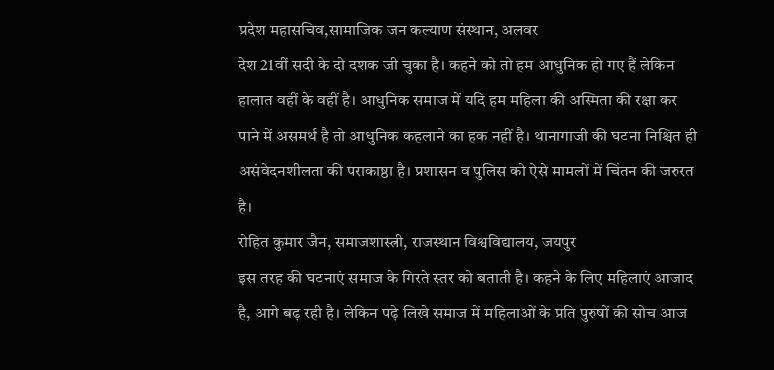प्रदेश महासचिव,सामाजिक जन कल्याण संस्थान, अलवर
देश 21वीं सदी के दो दशक जी चुका है। कहने को तो हम आधुनिक हो गए हैं लेकिन हालात वहीं के वहीं है। आधुनिक समाज में यदि हम महिला की अस्मिता की रक्षा कर पाने में असमर्थ है तो आधुनिक कहलाने का हक नहीं है। थानागाजी की घटना निश्चित ही असंवेदनशीलता की पराकाष्ठा है। प्रशासन व पुलिस को ऐसे मामलों में चिंतन की जरुरत है।
रोहित कुमार जैन, समाजशास्त्री, राजस्थान विश्वविद्यालय, जयपुर
इस तरह की घटनाएं समाज के गिरते स्तर को बताती है। कहने के लिए महिलाएं आजाद है, आगे बढ़ रही है। लेकिन पढ़े लिखे समाज में महिलाओं के प्रति पुरुषों की सोच आज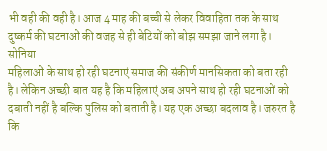भी वही की वही है। आज 4 माह की बच्ची से लेकर विवाहिता तक के साथ दुष्कर्म की घटनाओं की वजह से ही बेटियों को बोझ समझा जाने लगा है।
सोनिया
महिलाओं के साथ हो रही घटनाएं समाज की संकीर्ण मानसिकता को बता रही है। लेकिन अच्छी बात यह है कि महिलाएं अब अपने साथ हो रही घटनाओं को दबाती नहीं है बल्कि पुलिस को बताती है। यह एक अच्छा बदलाव है। जरुरत है कि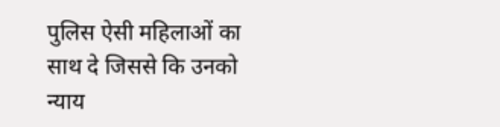पुलिस ऐसी महिलाओं का साथ दे जिससे कि उनको न्याय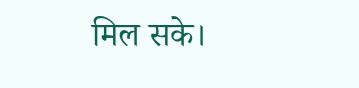मिल सके।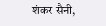शंकर सैनी,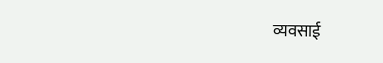व्यवसाई